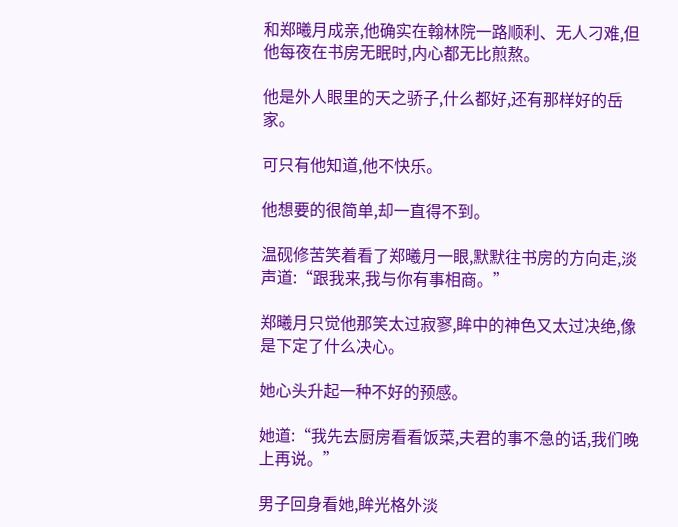和郑曦月成亲,他确实在翰林院一路顺利、无人刁难,但他每夜在书房无眠时,内心都无比煎熬。

他是外人眼里的天之骄子,什么都好,还有那样好的岳家。

可只有他知道,他不快乐。

他想要的很简单,却一直得不到。

温砚修苦笑着看了郑曦月一眼,默默往书房的方向走,淡声道:“跟我来,我与你有事相商。”

郑曦月只觉他那笑太过寂寥,眸中的神色又太过决绝,像是下定了什么决心。

她心头升起一种不好的预感。

她道:“我先去厨房看看饭菜,夫君的事不急的话,我们晚上再说。”

男子回身看她,眸光格外淡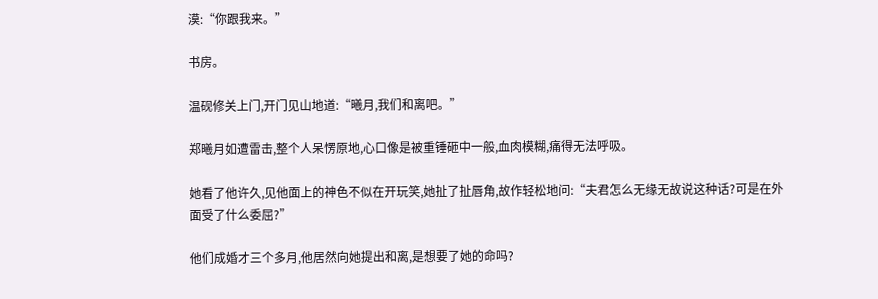漠:“你跟我来。”

书房。

温砚修关上门,开门见山地道:“曦月,我们和离吧。”

郑曦月如遭雷击,整个人呆愣原地,心口像是被重锤砸中一般,血肉模糊,痛得无法呼吸。

她看了他许久,见他面上的神色不似在开玩笑,她扯了扯唇角,故作轻松地问:“夫君怎么无缘无故说这种话?可是在外面受了什么委屈?”

他们成婚才三个多月,他居然向她提出和离,是想要了她的命吗?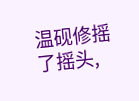温砚修摇了摇头,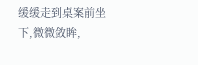缓缓走到桌案前坐下,微微敛眸,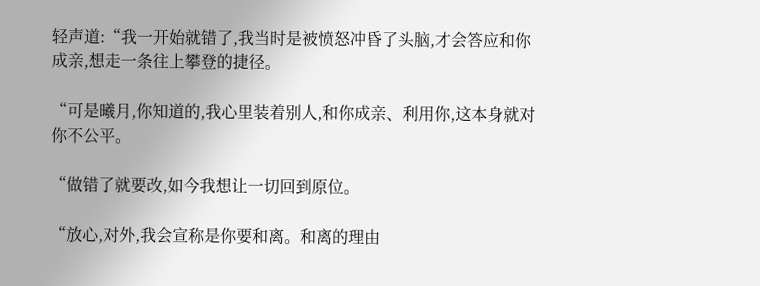轻声道:“我一开始就错了,我当时是被愤怒冲昏了头脑,才会答应和你成亲,想走一条往上攀登的捷径。

“可是曦月,你知道的,我心里装着别人,和你成亲、利用你,这本身就对你不公平。

“做错了就要改,如今我想让一切回到原位。

“放心,对外,我会宣称是你要和离。和离的理由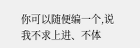你可以随便编一个,说我不求上进、不体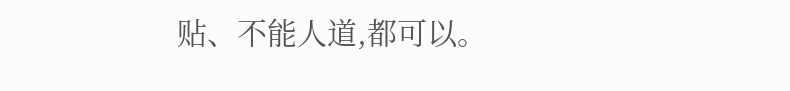贴、不能人道,都可以。